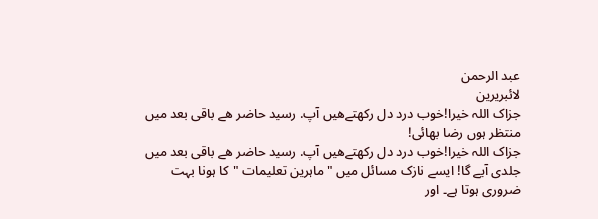عبد الرحمن
لائبریرین
جزاک اللہ خیرا!خوب درد دل رکھتےهیں آپ. رسید حاضر هے باقی بعد میں
منتظر ہوں رضا بھائی!
جزاک اللہ خیرا!خوب درد دل رکھتےهیں آپ. رسید حاضر هے باقی بعد میں
جلدی آیے گا! ایسے نازک مسائل میں "ماہرین تعلیمات "کا ہونا بہت ضروری ہوتا ہے۔ اور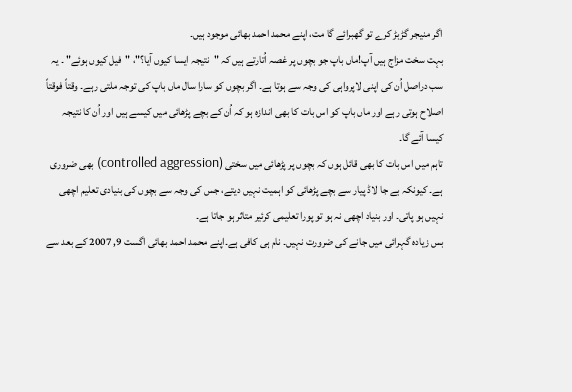اگر منیجر گڑبڑ کرے تو گھبرائے گا مت، اپنے محمد احمد بھائی موجود ہیں۔
بہت سخت مزاج ہیں آپ!ماں باپ جو بچوں پر غصہ اُتارتے ہیں کہ "نتیجہ ایسا کیوں آیا؟"، "فیل کیوں ہوئے" ۔ یہ سب دراصل اُن کی اپنی لاپرواہی کی وجہ سے ہوتا ہے۔ اگر بچوں کو سارا سال ماں باپ کی توجہ ملتی رہے۔ وقتاً فوقتاً اصلاح ہوتی رہے اور ماں باپ کو اس بات کا بھی اندازہ ہو کہ اُن کے بچے پڑھائی میں کیسے ہیں اور اُن کا نتیجہ کیسا آئے گا۔
تاہم میں اس بات کا بھی قائل ہوں کہ بچوں پر پڑھائی میں سختی (controlled aggression) بھی ضروری ہے۔ کیونکہ بے جا لاڈ پیار سے بچے پڑھائی کو اہمیت نہیں دیتے، جس کی وجہ سے بچوں کی بنیادی تعلیم اچھی نہیں ہو پاتی۔ اور بنیاد اچھی نہ ہو تو پورا تعلیمی کرئیر متاثر ہو جاتا ہے۔
بس زیادہ گہرائی میں جانے کی ضرورت نہیں۔ نام ہی کافی ہے۔اپنے محمد احمد بھائی اگست 9, 2007 کے بعد سے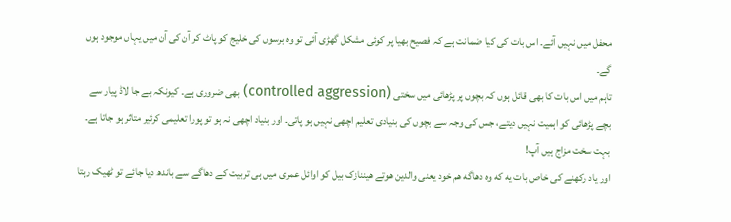محفل میں نہیں آئے۔ اس بات کی کیا ضمانت ہے کہ فصیح بھیا پر کوئی مشکل گھڑی آئی تو وہ برسوں کی خلیج کو پاٹ کر آن کی آن میں یہاں موجود ہوں گے۔
تاہم میں اس بات کا بھی قائل ہوں کہ بچوں پر پڑھائی میں سختی (controlled aggression) بھی ضروری ہے۔ کیونکہ بے جا لاڈ پیار سے بچے پڑھائی کو اہمیت نہیں دیتے، جس کی وجہ سے بچوں کی بنیادی تعلیم اچھی نہیں ہو پاتی۔ اور بنیاد اچھی نہ ہو تو پورا تعلیمی کرئیر متاثر ہو جاتا ہے۔
بہت سخت مزاج ہیں آپ!
اور یاد رکھنے کی خاص بات یه که وه دھاگه هم خود یعنی والدین هوتے هیننازک بیل کو اوائل عمری میں ہی تربیت کے دھاگے سے باندھ دیا جائے تو ٹھیک رہتا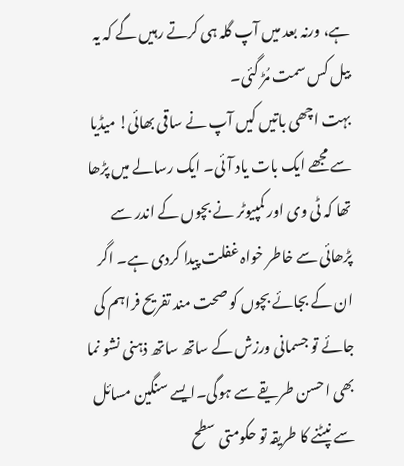ہے، ورنہ بعد میں آپ گلہ ہی کرتے رہیں گے کہ یہ بیل کس سمت مُڑ گئی۔
بہت اچھی باتیں کیں آپ نے ساقی بھائی! میڈیا سے مجھے ایک بات یاد آئی۔ ایک رسالے میں پڑھا تھا کہ ٹی وی اور کمپیوٹر نے بچوں کے اندر سے پڑھائی سے خاطر خواہ غفلت پیدا کردی ہے۔ اگر ان کے بجائے بچوں کو صحت مند تفریح فراہم کی جائے تو جسمانی ورزش کے ساتھ ساتھ ذہنی نشو نما بھی احسن طریقے سے ہوگی۔ایسے سنگین مسائل سے نپٹنے کا طریقہ تو حکومتی سطح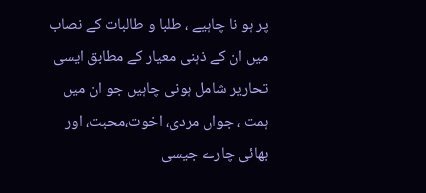پر ہو نا چاہیے ، طلبا و طالبات کے نصاب میں ان کے ذہنی معیار کے مطابق ایسی تحاریر شامل ہونی چاہیں جو ان میں ہمت ، جواں مردی، اخوت،محبت، اور بھائی چارے جیسی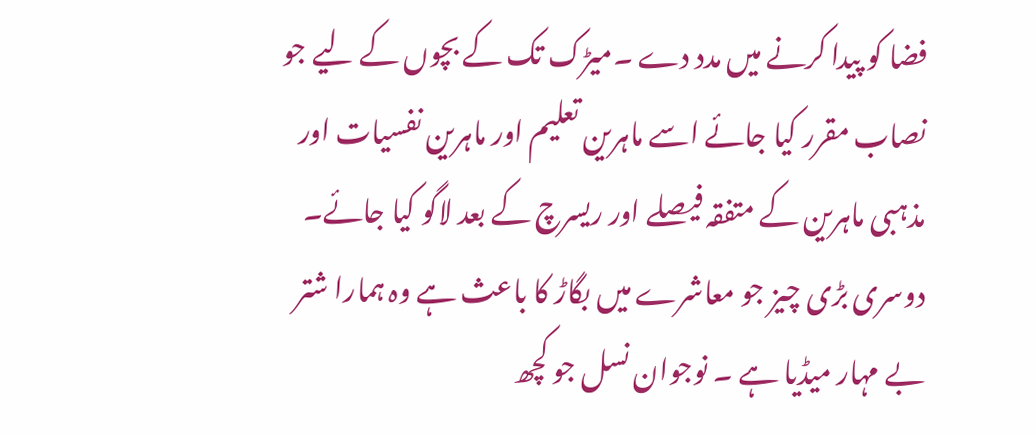فضا کو پیدا کرنے میں مدد دے ۔میڑک تک کے بچوں کے لیے جو نصاب مقرر کیا جائے اسے ماہرین تعلیم اور ماہرین نفسیات اور مذہبی ماہرین کے متفقہ فیصلے اور ریسرچ کے بعد لاگو کیا جائے۔
دوسری بڑی چیز جو معاشرے میں بگاڑ کا باعث ہے وہ ہمارا شتر بے مہار میڈیا ہے ۔ نوجوان نسل جو کچھ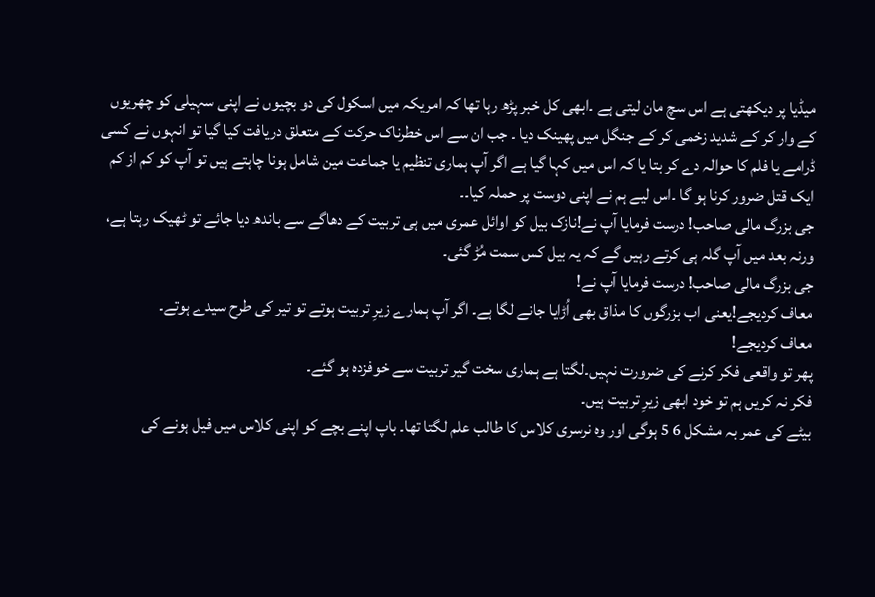میڈیا پر دیکھتی ہے اس سچ مان لیتی ہے ۔ابھی کل خبر پڑھ رہا تھا کہ امریکہ میں اسکول کی دو بچیوں نے اپنی سہیلی کو چھریوں کے وار کر کے شدید زخمی کر کے جنگل میں پھینک دیا ۔ جب ان سے اس خطرناک حرکت کے متعلق دریافت کیا گیا تو انہوں نے کسی ڈرامے یا فلم کا حوالہ دے کر بتا یا کہ اس میں کہا گیا ہے اگر آپ ہماری تنظیم یا جماعت مین شامل ہونا چاہتے ہیں تو آپ کو کم از کم ایک قتل ضرور کرنا ہو گا ۔اس لیے ہم نے اپنی دوست پر حملہ کیا۔۔
جی بزرگ مالی صاحب! درست فرمایا آپ نے!نازک بیل کو اوائل عمری میں ہی تربیت کے دھاگے سے باندھ دیا جائے تو ٹھیک رہتا ہے، ورنہ بعد میں آپ گلہ ہی کرتے رہیں گے کہ یہ بیل کس سمت مُڑ گئی۔
جی بزرگ مالی صاحب! درست فرمایا آپ نے!
معاف کردیجے!یعنی اب بزرگوں کا مذاق بھی اُڑایا جانے لگا ہے۔ اگر آپ ہمارے زیرِ تربیت ہوتے تو تیر کی طرح سیدے ہوتے۔
معاف کردیجے!
پھر تو واقعی فکر کرنے کی ضرورت نہیں۔لگتا ہے ہماری سخت گیر تربیت سے خوفزدہ ہو گئے۔
فکر نہ کریں ہم تو خود ابھی زیرِ تربیت ہیں۔
بیٹے کی عمر بہ مشکل 6 5 ہوگی اور وہ نرسری کلاس کا طالب علم لگتا تھا۔ باپ اپنے بچے کو اپنی کلاس میں فیل ہونے کی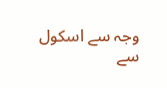وجہ سے اسکول سے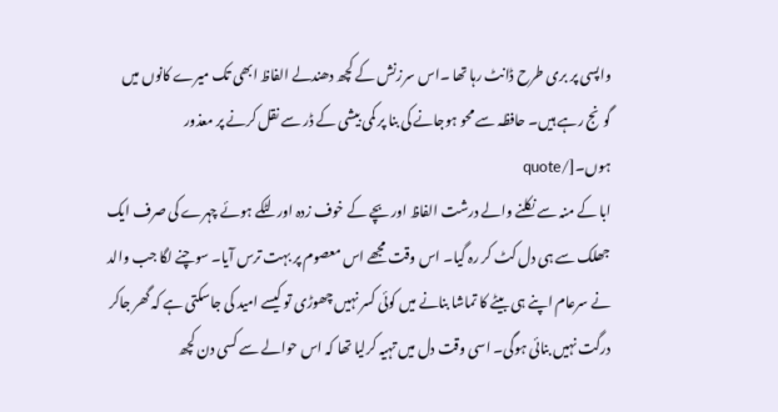واپسی پر بری طرح ڈانٹ رہا تھا ۔اس سرزنش کے کچھ دھندلے الفاظ ابھی تک میرے کانوں میں گونج رہے ہیں۔ حافظہ سے محو ہوجانے کی بنا پر کمی بیشی کے ڈر سے نقل کرنے پر معذور ہوں۔[/quote
ابا کے منہ سے نکلنے والے درشت الفاظ اور بچے کے خوف زدہ اور لٹکے ہوئے چہرے کی صرف ایک جھلک سے ہی دل کٹ کر رہ گیا۔ اس وقت مجھے اس معصوم پر بہت ترس آیا۔ سوچنے لگا جب والد نے سرعام اپنے ہی بیٹے کا تماشا بنانے میں کوئی کسر نہیں چھوڑی تو کیسے امید کی جاسکتی ہے کہ گھر جاکر درگت نہیں بنائی ہوگی۔ اسی وقت دل میں تہیہ کرلیا تھا کہ اس حوالے سے کسی دن کچھ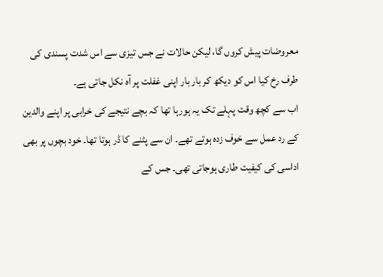معروضات پیش کروں گا، لیکن حالات نے جس تیزی سے اس شدت پسندی کی طرف رخ کیا اس کو دیکھ کر بار بار اپنی غفلت پر آہ نکل جاتی ہے۔
اب سے کچھ وقت پہلے تک یہ ہورہا تھا کہ بچے نتیجے کی خرابی پر اپنے والدین کے رد عمل سے خوف زدہ ہوتے تھے۔ ان سے پٹنے کا ڈر ہوتا تھا۔ خود بچوں پر بھی اداسی کی کیفیت طاری ہوجاتی تھی۔ جس کے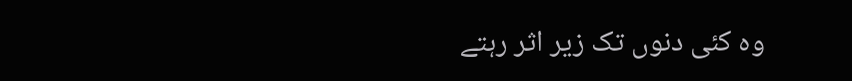وہ کئی دنوں تک زیر اثر رہتے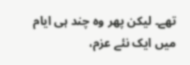تھے۔ لیکن پھر وہ چند ہی ایام میں ایک نئے عزم،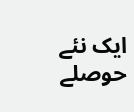ایک نئے حوصلے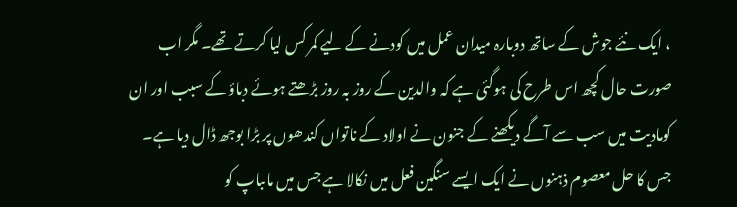، ایک نئے جوش کے ساتھ دوبارہ میدان عمل میں کودنے کے لیے کمر کس لیا کرتے تھے۔ مگر اب صورت حال کچھ اس طرح کی ہوگئی ہے کہ والدین کے روز بہ روز بڑھتے ہوئے دباؤ کے سبب اور ان کومادیت میں سب سے آگے دیکھنے کے جنون نے اولاد کے ناتواں کندھوں پر بڑا بوجھ ڈال دیا ہے۔ جس کا حل معصوم ذہنوں نے ایک ایسے سنگین فعل میں نکالا ہے جس میں ماںباپ کو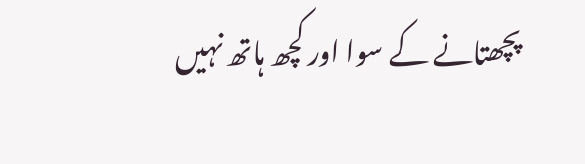پچھتانے کے سوا اور کچھ ہاتھ نہیں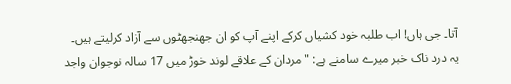آتا۔ جی ہاں! اب طلبہ خود کشیاں کرکے اپنے آپ کو ان جھنجھٹوں سے آزاد کرلیتے ہیں۔
یہ درد ناک خبر میرے سامنے ہے: "مردان کے علاقے لوند خوڑ میں 17 سالہ نوجوان واجد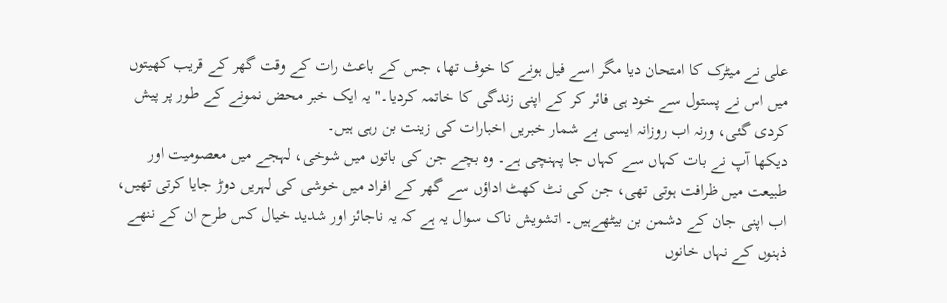علی نے میٹرک کا امتحان دیا مگر اسے فیل ہونے کا خوف تھا، جس کے باعث رات کے وقت گھر کے قریب کھیتوں میں اس نے پستول سے خود ہی فائر کر کے اپنی زندگی کا خاتمہ کردیا۔" یہ ایک خبر محض نمونے کے طور پر پیش کردی گئی، ورنہ اب روزانہ ایسی بے شمار خبریں اخبارات کی زینت بن رہی ہیں۔
دیکھا آپ نے بات کہاں سے کہاں جا پہنچی ہے۔ وہ بچے جن کی باتوں میں شوخی، لہجے میں معصومیت اور طبیعت میں ظرافت ہوتی تھی، جن کی نٹ کھٹ اداؤں سے گھر کے افراد میں خوشی کی لہریں دوڑ جایا کرتی تھیں، اب اپنی جان کے دشمن بن بیٹھےہیں۔ اتشویش ناک سوال یہ ہے کہ یہ ناجائز اور شدید خیال کس طرح ان کے ننھے ذہنوں کے نہاں خانوں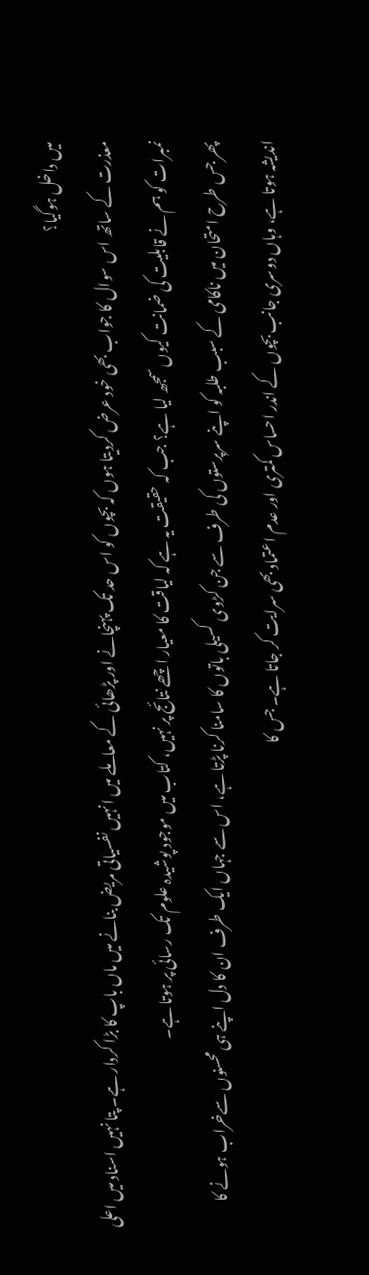میں داخل ہوگیا؟
معذرت کے ساتھ اس سوال کا جواب بھی خود عرض کردیتا ہوں کہ بچوں کو اس حد تک پہنچانے اور پڑھائی کے معاملے میں انہیں نفسیاتی مریض بنانے میں ماں باپ کا بڑا کردار ہے۔ پتا نہیں اسناد میں اعلی نمبرات کو ہم نے قابلیت کی ضمانت کیوں سمجھ لیا ہے؟ جب کہ حقیقت یہ ہے کہ لیاقت کا معیار اچھے نتائج پر نہیں، کتاب میں موجود پوشیدہ علوم تک رسائی پر ہوتا ہے۔
پھر جس طرح امتحان میں ناکامی کے سبب طلبہ کو اپنے سرپرستوں کی طرف سے جن کڑوی کسیلی باتوں کا سامنا کرنا پڑتا ہے، اس سے جہاں ایک طرف ان کا دل اپنے ہی محسنوں سےخراب ہونے کا اندیشہ ہوتا ہے، وہاں دوسری جانب بچوں کے اندر احساس کمتری اور عدم اعتماد بھی سرایت کر جاتا ہے۔ جس کا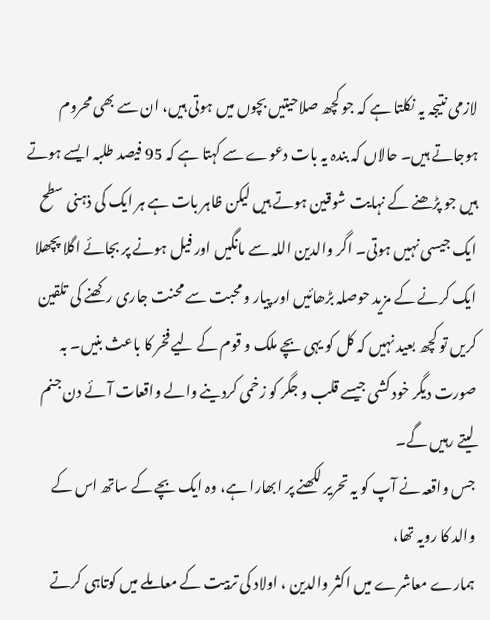لازمی نتیجہ یہ نکلتا ہے کہ جو کچھ صلاحیتیں بچوں میں ہوتی ہیں، ان سے بھی محروم ہوجاتے ہیں۔ حالاں کہ بندہ یہ بات دعوے سے کہتا ہے کہ 95 فیصد طلبہ ایسے ہوتے ہیں جو پڑھنے کے نہایت شوقین ہوتے ہیں لیکن ظاہر بات ہے ہر ایک کی ذہنی سطح ایک جیسی نہیں ہوتی۔ اگر والدین اللہ سے مانگیں اور فیل ہونے پر بجائے اگلا پچھلا ایک کرنے کے مزید حوصلہ بڑھائیں اور پیار و محبت سے محنت جاری رکھنے کی تلقین کریں تو کچھ بعید نہیں کہ کل کو یہی بچے ملک و قوم کے لیے فخر کا باعث بنیں۔ بہ صورت دیگر خود کشی جیسے قلب و جگر کو زخمی کردینے والے واقعات آئے دن جنم لیتے رہیں گے۔
جس واقعہ نے آپ کو یہ تحریر لکھنے پر ابھارا ہے، وہ ایک بچے کے ساتھ اس کے والد کا رویہ تھا،
ہمارے معاشرے میں اکثر والدین ، اولاد کی تربیت کے معاملے میں کوتاہی کرتے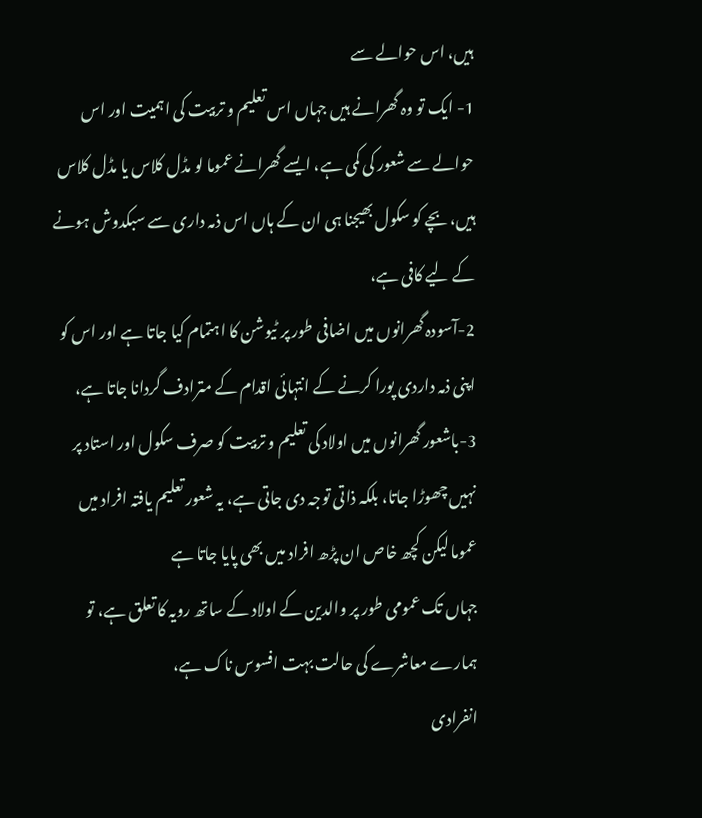ہیں، اس حوالے سے
1- ایک تو وہ گھرانے ہیں جہاں اس تعلیم و تربیت کی اہمیت اور اس حوالے سے شعور کی کمی ہے، ایسے گھرانے عموما لو مڈل کلاس یا مڈل کلاس ہیں، بچے کو سکول بھیجنا ہی ان کے ہاں اس ذمہ داری سے سبکدوش ہونے کے لیے کافی ہے،
2-آسودہ گھرانوں میں اضافی طور پر ٹیوشن کا اہتمام کیا جاتا ہے اور اس کو اپنی ذمہ داردی پورا کرنے کے انتہائی اقدام کے مترادف گردانا جاتا ہے،
3-باشعور گھرانوں میں اولاد کی تعلیم و تربیت کو صرف سکول اور استاد پر نہیں چھوڑا جاتا، بلکہ ذاتی توجہ دی جاتی ہے، یہ شعور تعلیم یافتہ افراد میں عموما لیکن کچھ خاص ان پڑھ افراد میں بھی پایا جاتا ہے
جہاں تک عمومی طور پر والدین کے اولاد کے ساتھ رویہ کا تعلق ہے، تو ہمارے معاشرے کی حالت بہت افسوس ناک ہے،
انفرادی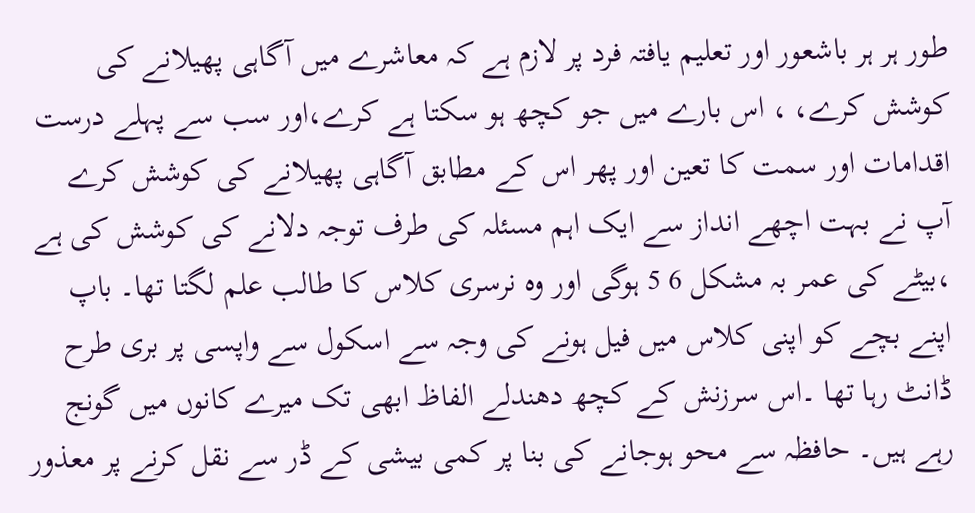طور ہر ہر باشعور اور تعلیم یافتہ فرد پر لازم ہے کہ معاشرے میں آگاہی پھیلانے کی کوشش کرے، ، اس بارے میں جو کچھ ہو سکتا ہے کرے،اور سب سے پہلے درست اقدامات اور سمت کا تعین اور پھر اس کے مطابق آگاہی پھیلانے کی کوشش کرے
آپ نے بہت اچھے انداز سے ایک اہم مسئلہ کی طرف توجہ دلانے کی کوشش کی ہے ،بیٹے کی عمر بہ مشکل 6 5 ہوگی اور وہ نرسری کلاس کا طالب علم لگتا تھا۔ باپ اپنے بچے کو اپنی کلاس میں فیل ہونے کی وجہ سے اسکول سے واپسی پر بری طرح ڈانٹ رہا تھا ۔اس سرزنش کے کچھ دھندلے الفاظ ابھی تک میرے کانوں میں گونج رہے ہیں۔ حافظہ سے محو ہوجانے کی بنا پر کمی بیشی کے ڈر سے نقل کرنے پر معذور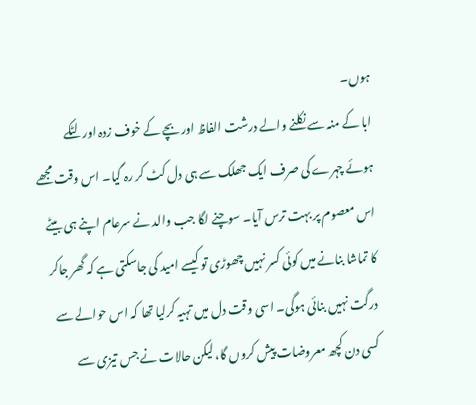ہوں۔
ابا کے منہ سے نکلنے والے درشت الفاظ اور بچے کے خوف زدہ اور لٹکے ہوئے چہرے کی صرف ایک جھلک سے ہی دل کٹ کر رہ گیا۔ اس وقت مجھے اس معصوم پر بہت ترس آیا۔ سوچنے لگا جب والد نے سرعام اپنے ہی بیٹے کا تماشا بنانے میں کوئی کسر نہیں چھوڑی تو کیسے امید کی جاسکتی ہے کہ گھر جاکر درگت نہیں بنائی ہوگی۔ اسی وقت دل میں تہیہ کرلیا تھا کہ اس حوالے سے کسی دن کچھ معروضات پیش کروں گا، لیکن حالات نے جس تیزی سے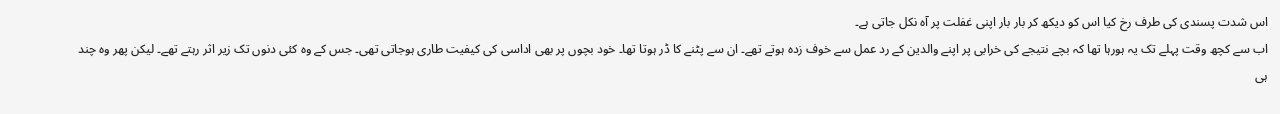اس شدت پسندی کی طرف رخ کیا اس کو دیکھ کر بار بار اپنی غفلت پر آہ نکل جاتی ہے۔
اب سے کچھ وقت پہلے تک یہ ہورہا تھا کہ بچے نتیجے کی خرابی پر اپنے والدین کے رد عمل سے خوف زدہ ہوتے تھے۔ ان سے پٹنے کا ڈر ہوتا تھا۔ خود بچوں پر بھی اداسی کی کیفیت طاری ہوجاتی تھی۔ جس کے وہ کئی دنوں تک زیر اثر رہتے تھے۔ لیکن پھر وہ چند ہی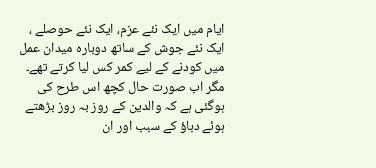ایام میں ایک نئے عزم، ایک نئے حوصلے ، ایک نئے جوش کے ساتھ دوبارہ میدان عمل میں کودنے کے لیے کمر کس لیا کرتے تھے۔ مگر اب صورت حال کچھ اس طرح کی ہوگئی ہے کہ والدین کے روز بہ روز بڑھتے ہوئے دباؤ کے سبب اور ان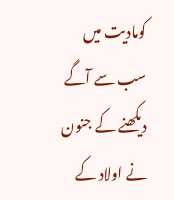کومادیت میں سب سے آگے دیکھنے کے جنون نے اولاد کے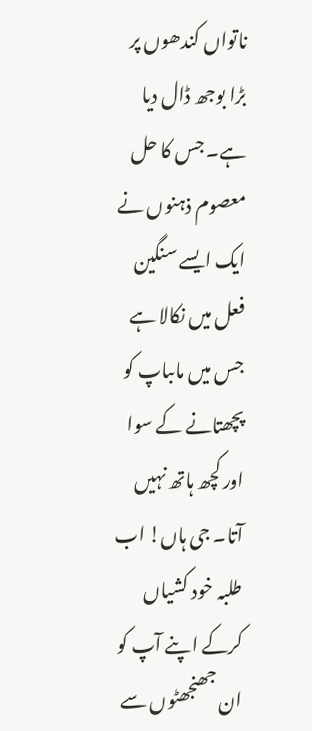ناتواں کندھوں پر بڑا بوجھ ڈال دیا ہے۔ جس کا حل معصوم ذہنوں نے ایک ایسے سنگین فعل میں نکالا ہے جس میں ماںباپ کو پچھتانے کے سوا اور کچھ ہاتھ نہیں آتا۔ جی ہاں! اب طلبہ خود کشیاں کرکے اپنے آپ کو ان جھنجھٹوں سے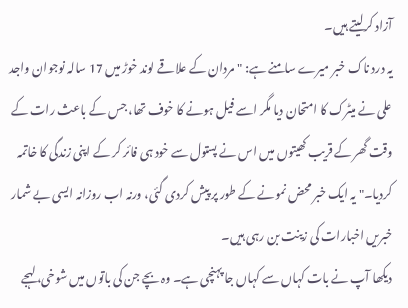آزاد کرلیتے ہیں۔
یہ درد ناک خبر میرے سامنے ہے: "مردان کے علاقے لوند خوڑ میں 17 سالہ نوجوان واجد علی نے میٹرک کا امتحان دیا مگر اسے فیل ہونے کا خوف تھا، جس کے باعث رات کے وقت گھر کے قریب کھیتوں میں اس نے پستول سے خود ہی فائر کر کے اپنی زندگی کا خاتمہ کردیا۔" یہ ایک خبر محض نمونے کے طور پر پیش کردی گئی، ورنہ اب روزانہ ایسی بے شمار خبریں اخبارات کی زینت بن رہی ہیں۔
دیکھا آپ نے بات کہاں سے کہاں جا پہنچی ہے۔ وہ بچے جن کی باتوں میں شوخی، لہجے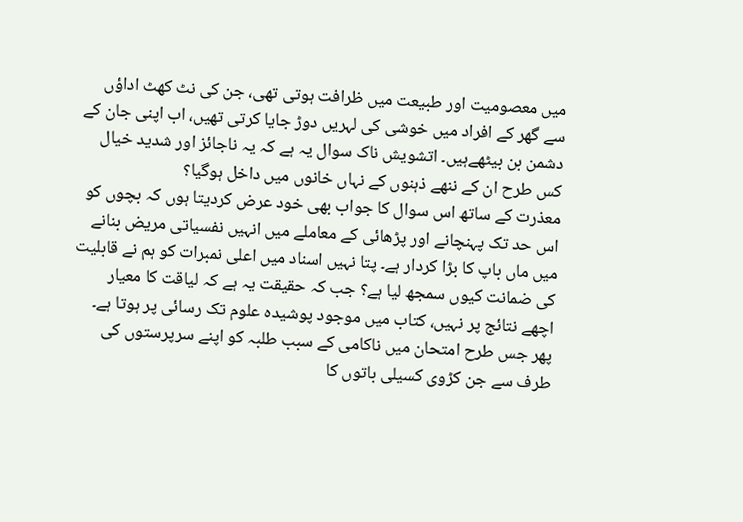میں معصومیت اور طبیعت میں ظرافت ہوتی تھی، جن کی نٹ کھٹ اداؤں سے گھر کے افراد میں خوشی کی لہریں دوڑ جایا کرتی تھیں، اب اپنی جان کے دشمن بن بیٹھےہیں۔ اتشویش ناک سوال یہ ہے کہ یہ ناجائز اور شدید خیال کس طرح ان کے ننھے ذہنوں کے نہاں خانوں میں داخل ہوگیا؟
معذرت کے ساتھ اس سوال کا جواب بھی خود عرض کردیتا ہوں کہ بچوں کو اس حد تک پہنچانے اور پڑھائی کے معاملے میں انہیں نفسیاتی مریض بنانے میں ماں باپ کا بڑا کردار ہے۔ پتا نہیں اسناد میں اعلی نمبرات کو ہم نے قابلیت کی ضمانت کیوں سمجھ لیا ہے؟ جب کہ حقیقت یہ ہے کہ لیاقت کا معیار اچھے نتائج پر نہیں، کتاب میں موجود پوشیدہ علوم تک رسائی پر ہوتا ہے۔
پھر جس طرح امتحان میں ناکامی کے سبب طلبہ کو اپنے سرپرستوں کی طرف سے جن کڑوی کسیلی باتوں کا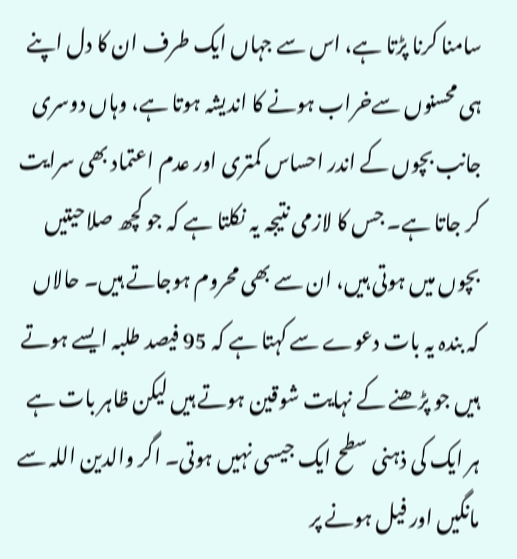سامنا کرنا پڑتا ہے، اس سے جہاں ایک طرف ان کا دل اپنے ہی محسنوں سےخراب ہونے کا اندیشہ ہوتا ہے، وہاں دوسری جانب بچوں کے اندر احساس کمتری اور عدم اعتماد بھی سرایت کر جاتا ہے۔ جس کا لازمی نتیجہ یہ نکلتا ہے کہ جو کچھ صلاحیتیں بچوں میں ہوتی ہیں، ان سے بھی محروم ہوجاتے ہیں۔ حالاں کہ بندہ یہ بات دعوے سے کہتا ہے کہ 95 فیصد طلبہ ایسے ہوتے ہیں جو پڑھنے کے نہایت شوقین ہوتے ہیں لیکن ظاہر بات ہے ہر ایک کی ذہنی سطح ایک جیسی نہیں ہوتی۔ اگر والدین اللہ سے مانگیں اور فیل ہونے پر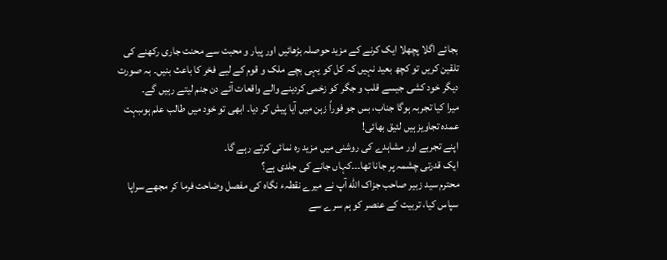بجائے اگلا پچھلا ایک کرنے کے مزید حوصلہ بڑھائیں اور پیار و محبت سے محنت جاری رکھنے کی تلقین کریں تو کچھ بعید نہیں کہ کل کو یہی بچے ملک و قوم کے لیے فخر کا باعث بنیں۔ بہ صورت دیگر خود کشی جیسے قلب و جگر کو زخمی کردینے والے واقعات آئے دن جنم لیتے رہیں گے۔
میرا کیا تجربہ ہوگا جناب، بس جو فوراً زہن میں آیا پیش کر دیا۔ ابھی تو خود میں طالب علم ہوںبہت عمدہ تجاویز ہیں لئیق بھائی!
اپنے تجربے اور مشاہدے کی روشنی میں مزید رہ نمائی کرتے رہے گا۔
ایک قدرتی چشمہ پر جانا تھا۔۔۔کہاں جانے کی جلدی ہے؟
محترم سید زبیر صاحب جزاک الله آپ نے میرے نقطہء نگاه کی مفصل وضاحت فرما کر مجھے سراپا سپاس کیا، تربیت کے عنصر کو ہم سرے سے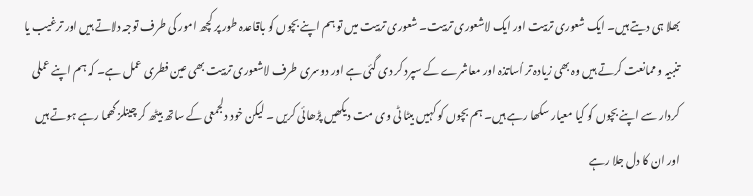بھلا ہی دیتے ہیں۔ ایک شعوری تربیت اور ایک لاشعوری تربیت۔ شعوری تربیت میں تو ہم اپنے بچوں کو باقاعدہ طور پر کچھ امور کی طرف توجہ دلاتے ہیں اور ترغیب یا تنبیہ و ممانعت کرتے ہیں وہ بھی زیادہ تر اُساتذہ اور معاشرے کے سپرد کر دی گئی ہے اور دوسری طرف لاشعوری تربیت بھی عین فطری عمل ہے۔ کہ ہم اپنے عملی کردار سے اپنے بچوں کو کیا معیار سکھا رہے ہیں۔ ہم بچوں کو کہیں بیٹا ٹی وی مت دیکھیں پڑھائی کریں ۔ لیکن خود دلجمعی کے ساتھ بیٹھ کر چینلز گھما رہے ہوتے ہیں اور ان کا دل جلا رہے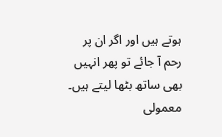ہوتے ہیں اور اگر ان پر رحم آ جائے تو پھر انہیں بھی ساتھ بٹھا لیتے ہیں۔ معمولی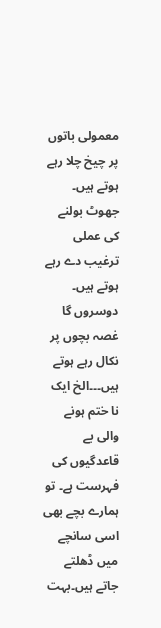معمولی باتوں پر چیخ چلا رہے ہوتے ہیں۔ جھوٹ بولنے کی عملی ترغیب دے رہے ہوتے ہیں۔ دوسروں گا غصہ بچوں پر نکال رہے ہوتے ہیں۔۔۔الخ ایک نا ختم ہونے والی بے قاعدگیوں کی فہرست ہے۔ تو ہمارے بچے بھی اسی سانچے میں ڈھلتے جاتے ہیں۔بہت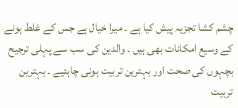چشم کشا تجزیہ پیش کیا ہے ۔ میرا خیال ہے جس کے غلط ہونے کے وسیع امکانات بھی ہیں ۔ والدین کی سب سے پہلی ترجیح بچہوں کی صحت اور بہترین تربیت ہونی چاہئیے ۔ بہترین تربیت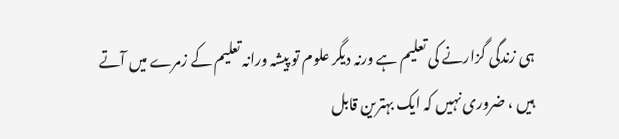ہی زندگی گزارنے کی تعلیم ہے ورنہ دیگر علوم تو پیشہ ورانہ تعلیم کے زمرے میں آتے ہیں ، ضروری نہیں کہ ایک بہترین قابل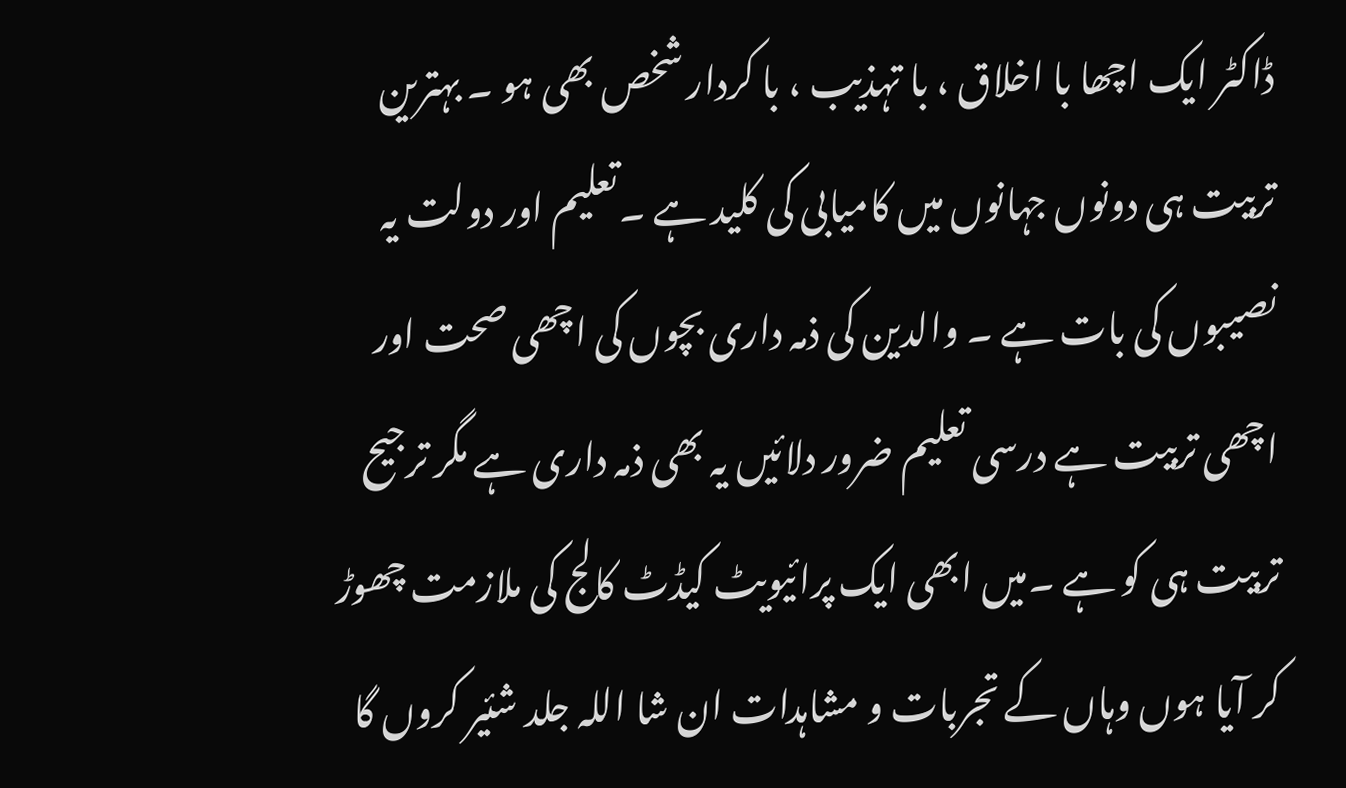ڈاکٹر ایک اچھا با اخلاق ، با تہذیب ، با کردار شخص بھی ہو ۔ بہترین تربیت ہی دونوں جہانوں میں کامیابی کی کلید ہے ۔تعلیم اور دولت یہ نصیبوں کی بات ہے ۔ والدین کی ذمہ داری بچوں کی اچھی صحت اور اچھی تربیت ہے درسی تعلیم ضرور دلائیں یہ بھی ذمہ داری ہے مگر ترجیح تربیت ہی کو ہے ۔میں ابھی ایک پرائیویٹ کیڈٹ کالج کی ملازمت چھوڑ کر آیا ہوں وہاں کے تجربات و مشاہدات ان شا اللہ جلد شئیر کروں گا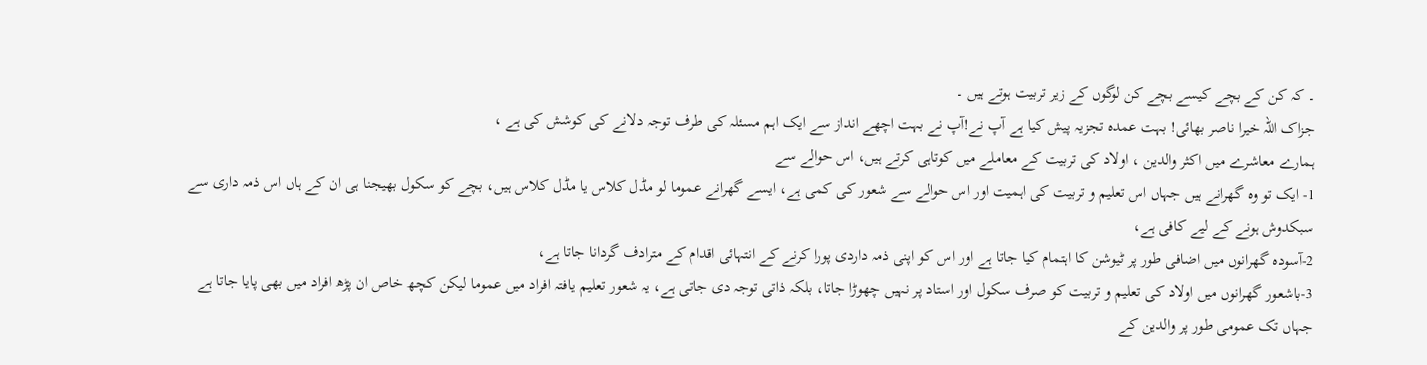۔ کہ کن کے بچے کیسے بچے کن لوگوں کے زیر تربیت ہوتے ہیں ۔
جزاک اللہ خیرا ناصر بھائی! بہت عمدہ تجزیہ پیش کیا ہے آپ نے!آپ نے بہت اچھے انداز سے ایک اہم مسئلہ کی طرف توجہ دلانے کی کوشش کی ہے ،
ہمارے معاشرے میں اکثر والدین ، اولاد کی تربیت کے معاملے میں کوتاہی کرتے ہیں، اس حوالے سے
1- ایک تو وہ گھرانے ہیں جہاں اس تعلیم و تربیت کی اہمیت اور اس حوالے سے شعور کی کمی ہے، ایسے گھرانے عموما لو مڈل کلاس یا مڈل کلاس ہیں، بچے کو سکول بھیجنا ہی ان کے ہاں اس ذمہ داری سے سبکدوش ہونے کے لیے کافی ہے،
2-آسودہ گھرانوں میں اضافی طور پر ٹیوشن کا اہتمام کیا جاتا ہے اور اس کو اپنی ذمہ داردی پورا کرنے کے انتہائی اقدام کے مترادف گردانا جاتا ہے،
3-باشعور گھرانوں میں اولاد کی تعلیم و تربیت کو صرف سکول اور استاد پر نہیں چھوڑا جاتا، بلکہ ذاتی توجہ دی جاتی ہے، یہ شعور تعلیم یافتہ افراد میں عموما لیکن کچھ خاص ان پڑھ افراد میں بھی پایا جاتا ہے
جہاں تک عمومی طور پر والدین کے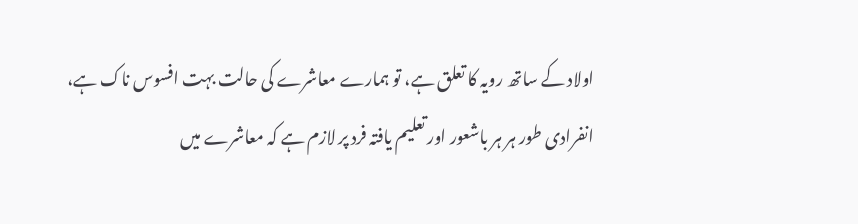اولاد کے ساتھ رویہ کا تعلق ہے، تو ہمارے معاشرے کی حالت بہت افسوس ناک ہے،
انفرادی طور ہر ہر باشعور اور تعلیم یافتہ فرد پر لازم ہے کہ معاشرے میں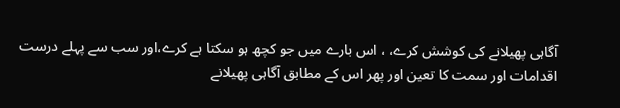آگاہی پھیلانے کی کوشش کرے، ، اس بارے میں جو کچھ ہو سکتا ہے کرے،اور سب سے پہلے درست اقدامات اور سمت کا تعین اور پھر اس کے مطابق آگاہی پھیلانے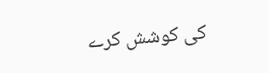کی کوشش کرے